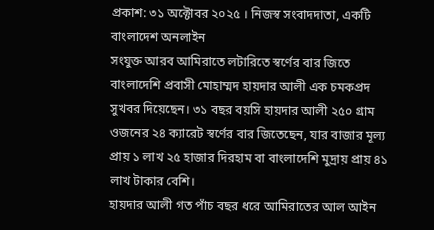প্রকাশ: ৩১ অক্টোবর ২০২৫ । নিজস্ব সংবাদদাতা, একটি বাংলাদেশ অনলাইন
সংযুক্ত আরব আমিরাতে লটারিতে স্বর্ণের বার জিতে বাংলাদেশি প্রবাসী মোহাম্মদ হায়দার আলী এক চমকপ্রদ সুখবর দিয়েছেন। ৩১ বছর বয়সি হায়দার আলী ২৫০ গ্রাম ওজনের ২৪ ক্যারেট স্বর্ণের বার জিতেছেন, যার বাজার মূল্য প্রায় ১ লাখ ২৫ হাজার দিরহাম বা বাংলাদেশি মুদ্রায় প্রায় ৪১ লাখ টাকার বেশি।
হায়দার আলী গত পাঁচ বছর ধরে আমিরাতের আল আইন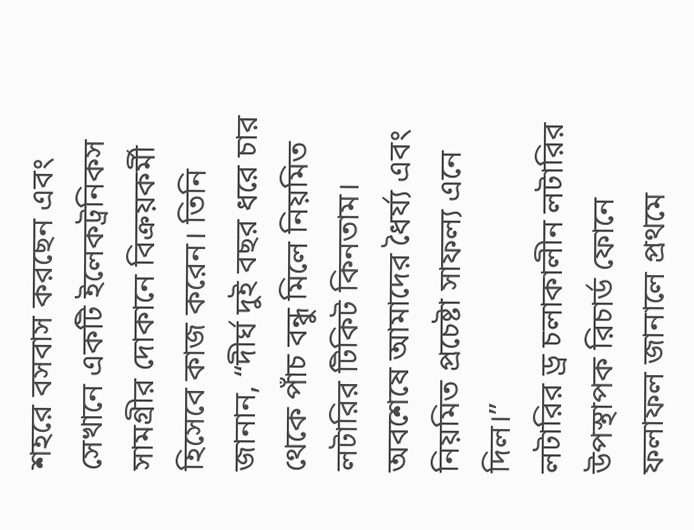শহরে বসবাস করছেন এবং সেখানে একটি ইলেকট্রনিকস সামগ্রীর দোকানে বিক্রয়কর্মী হিসেবে কাজ করেন। তিনি জানান, “দীর্ঘ দুই বছর ধরে চার থেকে পাঁচ বন্ধু মিলে নিয়মিত লটারির টিকিট কিনতাম। অবশেষে আমাদের ধৈর্য্য এবং নিয়মিত প্রচেষ্টা সাফল্য এনে দিল।”
লটারির ড্র চলাকালীন লটারির উপস্থাপক রিচার্ড ফোনে ফলাফল জানালে প্রথমে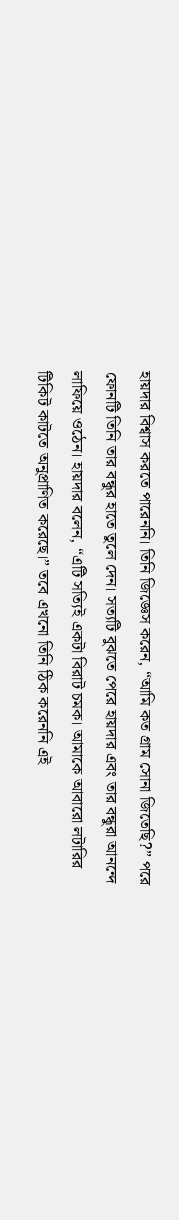হায়দার বিশ্বাস করতে পারেননি। তিনি জিজ্ঞেস করেন, “আমি কত গ্রাম সোনা জিতেছি?” পরে ফোনটি তিনি তার বন্ধুর হাতে তুলে দেন। সত্যটি বুঝতে পেরে হায়দার এবং তার বন্ধুরা আনন্দে লাফিয়ে ওঠেন। হায়দার বলেন, “এটি সত্যিই একটা বিরাট চমক। আমাকে আবারো লটারির টিকিট কাটতে অনুপ্রাণিত করেছে।” তবে এখনো তিনি ঠিক করেননি এই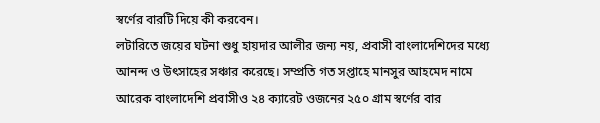স্বর্ণের বারটি দিয়ে কী করবেন।
লটারিতে জয়ের ঘটনা শুধু হায়দার আলীর জন্য নয়, প্রবাসী বাংলাদেশিদের মধ্যে আনন্দ ও উৎসাহের সঞ্চার করেছে। সম্প্রতি গত সপ্তাহে মানসুর আহমেদ নামে আরেক বাংলাদেশি প্রবাসীও ২৪ ক্যারেট ওজনের ২৫০ গ্রাম স্বর্ণের বার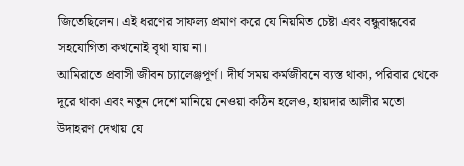জিতেছিলেন। এই ধরণের সাফল্য প্রমাণ করে যে নিয়মিত চেষ্টা এবং বন্ধুবান্ধবের সহযোগিতা কখনোই বৃথা যায় না।
আমিরাতে প্রবাসী জীবন চ্যালেঞ্জপূর্ণ। দীর্ঘ সময় কর্মজীবনে ব্যস্ত থাকা, পরিবার থেকে দূরে থাকা এবং নতুন দেশে মানিয়ে নেওয়া কঠিন হলেও, হায়দার আলীর মতো উদাহরণ দেখায় যে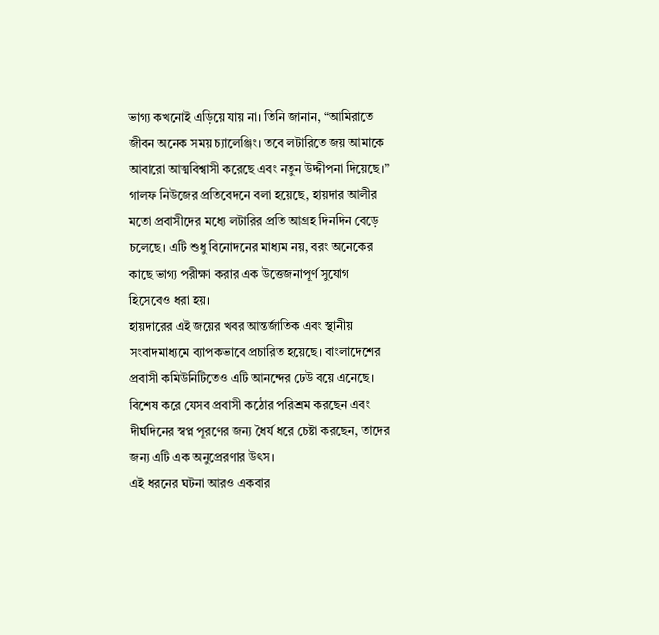ভাগ্য কখনোই এড়িয়ে যায় না। তিনি জানান, “আমিরাতে জীবন অনেক সময় চ্যালেঞ্জিং। তবে লটারিতে জয় আমাকে আবারো আত্মবিশ্বাসী করেছে এবং নতুন উদ্দীপনা দিয়েছে।”
গালফ নিউজের প্রতিবেদনে বলা হয়েছে, হায়দার আলীর মতো প্রবাসীদের মধ্যে লটারির প্রতি আগ্রহ দিনদিন বেড়ে চলেছে। এটি শুধু বিনোদনের মাধ্যম নয়, বরং অনেকের কাছে ভাগ্য পরীক্ষা করার এক উত্তেজনাপূর্ণ সুযোগ হিসেবেও ধরা হয়।
হায়দারের এই জয়ের খবর আন্তর্জাতিক এবং স্থানীয় সংবাদমাধ্যমে ব্যাপকভাবে প্রচারিত হয়েছে। বাংলাদেশের প্রবাসী কমিউনিটিতেও এটি আনন্দের ঢেউ বয়ে এনেছে। বিশেষ করে যেসব প্রবাসী কঠোর পরিশ্রম করছেন এবং দীর্ঘদিনের স্বপ্ন পূরণের জন্য ধৈর্য ধরে চেষ্টা করছেন, তাদের জন্য এটি এক অনুপ্রেরণার উৎস।
এই ধরনের ঘটনা আরও একবার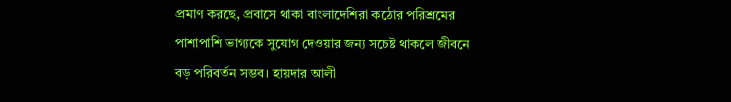প্রমাণ করছে, প্রবাসে থাকা বাংলাদেশিরা কঠোর পরিশ্রমের পাশাপাশি ভাগ্যকে সুযোগ দেওয়ার জন্য সচেষ্ট থাকলে জীবনে বড় পরিবর্তন সম্ভব। হায়দার আলী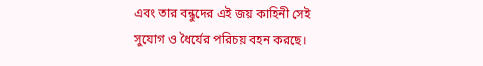এবং তার বন্ধুদের এই জয় কাহিনী সেই সুযোগ ও ধৈর্যের পরিচয় বহন করছে।